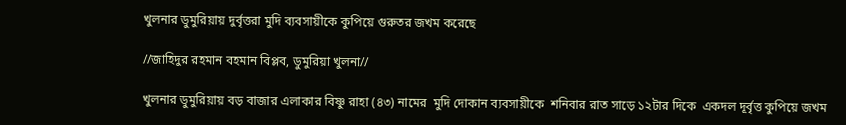খুলনার ডুমুরিয়ায় দুর্বৃত্তরা মুদি ব্যবসায়ীকে কুপিয়ে গুরুতর জখম করেছে

//জাহিদুর রহমান বহমান বিপ্লব, ডুমুরিয়া খুলনা//

খুলনার ডুমুরিয়ায় বড় বাজার এলাকার বিষ্ণু রাহা (৪৩) নামের  মুদি দোকান ব‍্যবসায়ীকে  শনিবার রাত সাড়ে ১২টার দিকে  একদল দূর্বৃত্ত কুপিয়ে জখম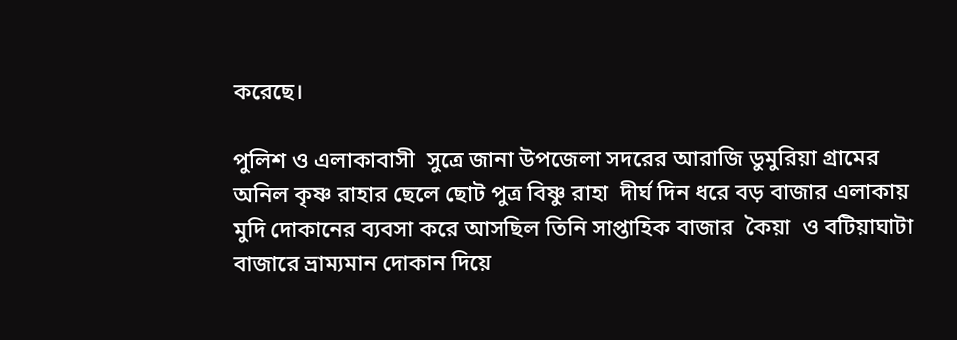করেছে।

পুলিশ ও এলাকাবাসী  সুত্রে জানা উপজেলা সদরের আরাজি ডুমুরিয়া গ্রামের অনিল কৃষ্ণ রাহার ছেলে ছোট পুত্র বিষ্ণু রাহা  দীর্ঘ দিন ধরে বড় বাজার এলাকায় মুদি দোকানের ব‍্যবসা করে আসছিল তিনি সাপ্তাহিক বাজার  কৈয়া  ও বটিয়াঘাটা বাজারে ভ্রাম্যমান দোকান দিয়ে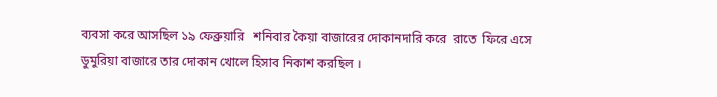ব‍্যবসা করে আসছিল ১৯ ফেব্রুয়ারি   শনিবার কৈয়া বাজারের দোকানদারি করে  রাতে  ফিরে এসে ডুমুরিয়া বাজারে তার দোকান খোলে হিসাব নিকাশ করছিল ।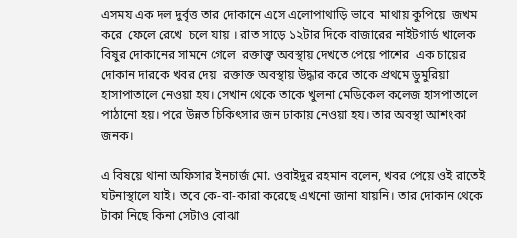এসময এক দল দুর্বৃত্ত তার দোকানে এসে এলোপাথাড়ি ভাবে  মাথায় কুপিয়ে  জখম করে  ফেলে রেখে  চলে যায় । রাত সাড়ে ১২টার দিকে বাজারের নাইটগার্ড খালেক বিষুর দোকানের সামনে গেলে  রক্তাক্ত্ব অবস্থায় দেখতে পেয়ে পাশের  এক চায়ের দোকান দারকে খবর দেয়  রক্তাক্ত অবস্থায় উদ্ধার করে তাকে প্রথমে ডুমুরিয়া হাসাপাতালে নেওয়া হয। সেখান থেকে তাকে খুলনা মেডিকেল কলেজ হাসপাতালে পাঠানো হয়। পরে উন্নত চিকিৎসার জন ঢাকায় নেওয়া হয। তার অবস্থা আশংকা জনক।

এ বিষয়ে থানা অফিসার ইনচার্জ মো. ওবাইদুর রহমান বলেন, খবর পেয়ে ওই রাতেই ঘটনাস্থালে যাই। তবে কে-বা-কারা করেছে এখনো জানা যায়নি। তার দোকান থেকে টাকা নিছে কিনা সেটাও বোঝা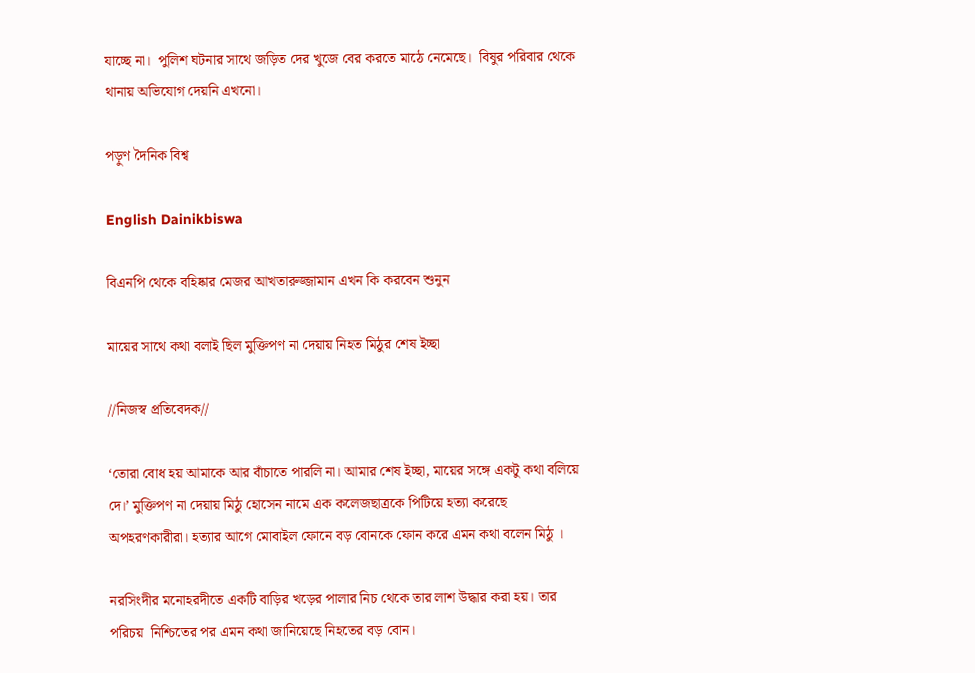যাচ্ছে না।  পুলিশ ঘটনার সাথে জড়িত দের খুজে বের করতে মাঠে নেমেছে।  বিষুর পরিবার থেকে থানায় অভিযোগ দেয়নি এখনো।

পড়ুণ দৈনিক বিশ্ব

English Dainikbiswa

বিএনপি থেকে বহিষ্কার মেজর আখতারুজ্জামান এখন কি করবেন শুনুন

মায়ের সাথে কথা বলাই ছিল মুক্তিপণ না দেয়ায় নিহত মিঠুর শেষ ইচ্ছা

//নিজস্ব প্রতিবেদক//

‘তোরা বোধ হয় আমাকে আর বাঁচাতে পারলি না। আমার শেষ ইচ্ছা, মায়ের সঙ্গে একটু কথা বলিয়ে দে।’ মুক্তিপণ না দেয়ায় মিঠু হোসেন নামে এক কলেজছাত্রকে পিটিয়ে হত্যা করেছে অপহরণকারীরা। হত্যার আগে মোবাইল ফোনে বড় বোনকে ফোন করে এমন কথা বলেন মিঠু ।

নরসিংদীর মনোহরদীতে একটি বাড়ির খড়ের পালার নিচ থেকে তার লাশ উদ্ধার করা হয়। তার পরিচয়  নিশ্চিতের পর এমন কথা জানিয়েছে নিহতের বড় বোন।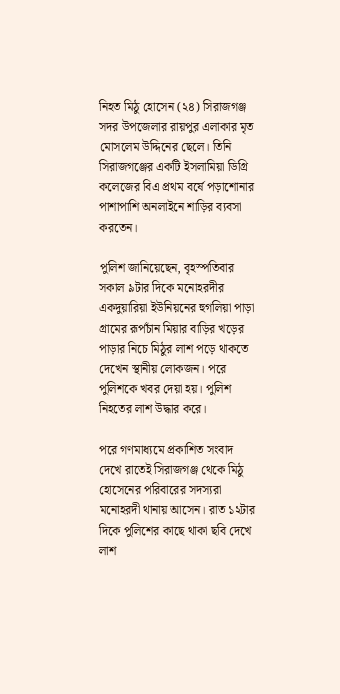নিহত মিঠু হোসেন (২৪) সিরাজগঞ্জ সদর উপজেলার রায়পুর এলাকার মৃত মোসলেম উদ্দিনের ছেলে। তিনি সিরাজগঞ্জের একটি ইসলামিয়া ডিগ্রি কলেজের বিএ প্রথম বর্ষে পড়াশোনার পাশাপাশি অনলাইনে শাড়ির ব্যবসা করতেন।

পুলিশ জানিয়েছেন, বৃহস্পতিবার সকাল ৯টার দিকে মনোহরদীর একদুয়ারিয়া ইউনিয়নের হুগলিয়া পাড়া গ্রামের রূপচাঁন মিয়ার বাড়ির খড়ের পাড়ার নিচে মিঠুর লাশ পড়ে থাকতে দেখেন স্থানীয় লোকজন। পরে  পুলিশকে খবর দেয়া হয়। পুলিশ নিহতের লাশ উদ্ধার করে।

পরে গণমাধ্যমে প্রকাশিত সংবাদ দেখে রাতেই সিরাজগঞ্জ থেকে মিঠু হোসেনের পরিবারের সদস্যরা মনোহরদী থানায় আসেন। রাত ১২টার দিকে পুলিশের কাছে থাকা ছবি দেখে লাশ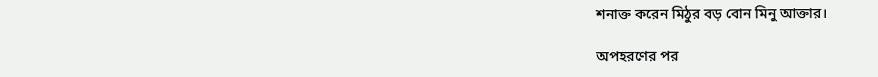শনাক্ত করেন মিঠুর বড় বোন মিনু আক্তার।

অপহরণের পর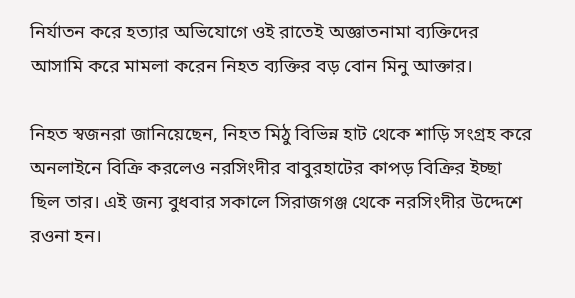নির্যাতন করে হত্যার অভিযোগে ওই রাতেই অজ্ঞাতনামা ব্যক্তিদের আসামি করে মামলা করেন নিহত ব্যক্তির বড় বোন মিনু আক্তার।

নিহত স্বজনরা জানিয়েছেন, নিহত মিঠু বিভিন্ন হাট থেকে শাড়ি সংগ্রহ করে অনলাইনে বিক্রি করলেও নরসিংদীর বাবুরহাটের কাপড় বিক্রির ইচ্ছা ছিল তার। এই জন্য বুধবার সকালে সিরাজগঞ্জ থেকে নরসিংদীর উদ্দেশে রওনা হন।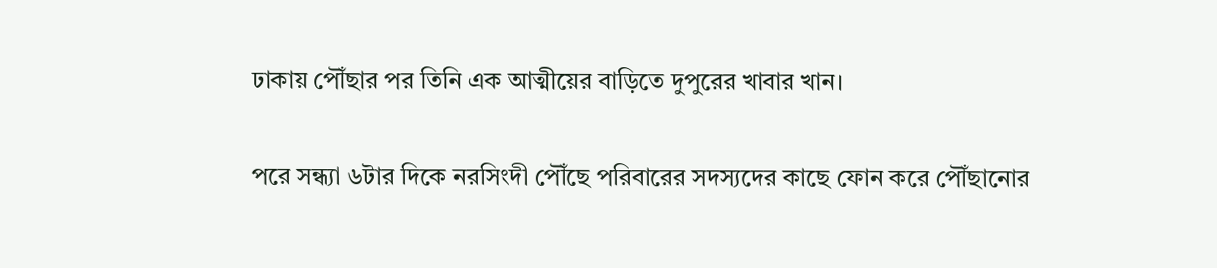ঢাকায় পৌঁছার পর তিনি এক আত্মীয়ের বাড়িতে দুপুরের খাবার খান।

পরে সন্ধ্যা ৬টার দিকে নরসিংদী পৌঁছে পরিবারের সদস্যদের কাছে ফোন করে পৌঁছানোর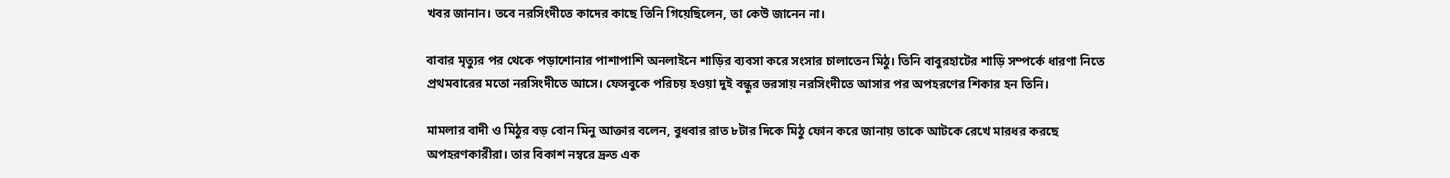খবর জানান। তবে নরসিংদীতে কাদের কাছে তিনি গিয়েছিলেন, তা কেউ জানেন না।

বাবার মৃত্যুর পর থেকে পড়াশোনার পাশাপাশি অনলাইনে শাড়ির ব্যবসা করে সংসার চালাতেন মিঠু। তিনি বাবুরহাটের শাড়ি সম্পর্কে ধারণা নিতে প্রথমবারের মতো নরসিংদীতে আসে। ফেসবুকে পরিচয় হওয়া দুই বন্ধুর ভরসায় নরসিংদীতে আসার পর অপহরণের শিকার হন তিনি।

মামলার বাদী ও মিঠুর বড় বোন মিনু আক্তার বলেন, বুধবার রাত ৮টার দিকে মিঠু ফোন করে জানায় তাকে আটকে রেখে মারধর করছে অপহরণকারীরা। তার বিকাশ নম্বরে দ্রুত এক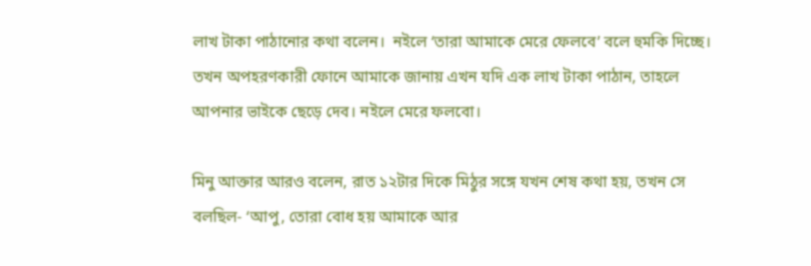লাখ টাকা পাঠানোর কথা বলেন।  নইলে ‘তারা আমাকে মেরে ফেলবে’ বলে হুমকি দিচ্ছে। তখন অপহরণকারী ফোনে আমাকে জানায় এখন যদি এক লাখ টাকা পাঠান, তাহলে আপনার ভাইকে ছেড়ে দেব। নইলে মেরে ফলবো।

মিনু আক্তার আরও বলেন, রাত ১২টার দিকে মিঠুর সঙ্গে যখন শেষ কথা হয়, তখন সে বলছিল- ‘আপু, তোরা বোধ হয় আমাকে আর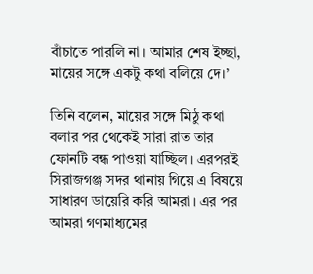বাঁচাতে পারলি না। আমার শেষ ইচ্ছা, মায়ের সঙ্গে একটু কথা বলিয়ে দে।’

তিনি বলেন, মায়ের সঙ্গে মিঠু কথা বলার পর থেকেই সারা রাত তার ফোনটি বন্ধ পাওয়া যাচ্ছিল। এরপরই সিরাজগঞ্জ সদর থানায় গিয়ে এ বিষয়ে সাধারণ ডায়েরি করি আমরা। এর পর আমরা গণমাধ্যমের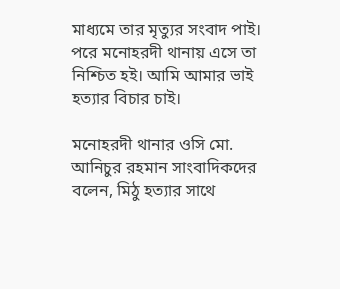মাধ্যমে তার মৃত্যুর সংবাদ পাই। পরে মনোহরদী থানায় এসে তা নিশ্চিত হই। আমি আমার ভাই হত্যার বিচার চাই।

মনোহরদী থানার ওসি মো. আনিচুর রহমান সাংবাদিকদের বলেন, মিঠু হত্যার সাথে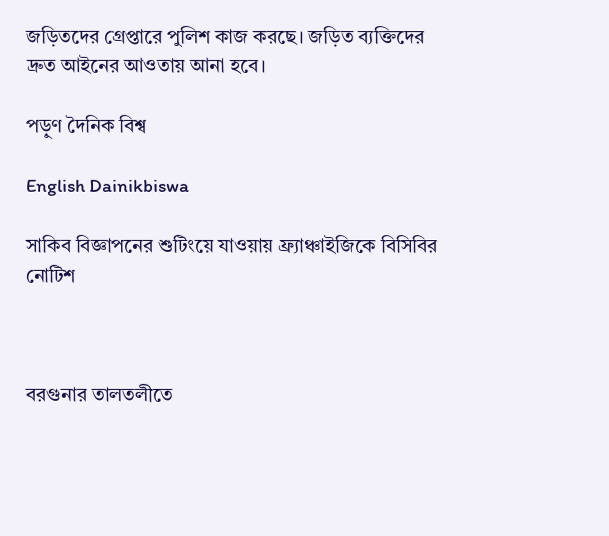জড়িতদের গ্রেপ্তারে পুলিশ কাজ করছে। জড়িত ব্যক্তিদের দ্রুত আইনের আওতায় আনা হবে।

পড়ুণ দৈনিক বিশ্ব

English Dainikbiswa

সাকিব বিজ্ঞাপনের শুটিংয়ে যাওয়ায় ফ্র্যাঞ্চাইজিকে বিসিবির নোটিশ



বরগুনার তালতলীতে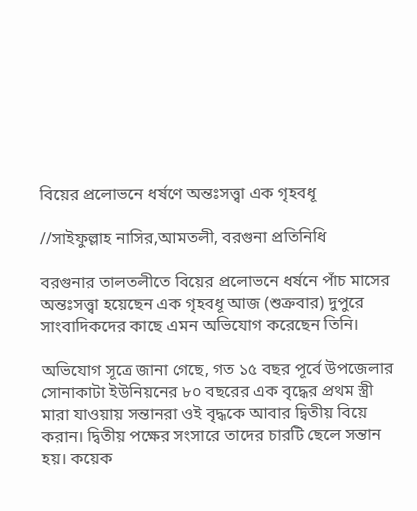বিয়ের প্রলোভনে ধর্ষণে অন্তঃসত্ত্বা এক গৃহবধূ

//সাইফুল্লাহ নাসির,আমতলী, বরগুনা প্রতিনিধি

বরগুনার তালতলীতে বিয়ের প্রলোভনে ধর্ষনে পাঁচ মাসের অন্তঃসত্ত্বা হয়েছেন এক গৃহবধূ আজ (শুক্রবার) দুপুরে সাংবাদিকদের কাছে এমন অভিযোগ করেছেন তিনি।

অভিযোগ সূত্রে জানা গেছে, গত ১৫ বছর পূর্বে উপজেলার সোনাকাটা ইউনিয়নের ৮০ বছরের এক বৃদ্ধের প্রথম স্ত্রী মারা যাওয়ায় সন্তানরা ওই বৃদ্ধকে আবার দ্বিতীয় বিয়ে করান। দ্বিতীয় পক্ষের সংসারে তাদের চারটি ছেলে সন্তান হয়। কয়েক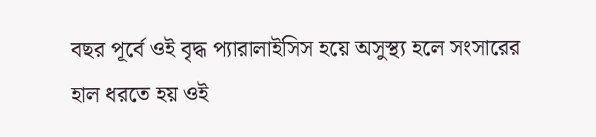বছর পূর্বে ওই বৃদ্ধ প্যারালাইসিস হয়ে অসুস্থ্য হলে সংসারের হাল ধরতে হয় ওই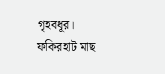গৃহবধূর। ফকিরহাট মাছ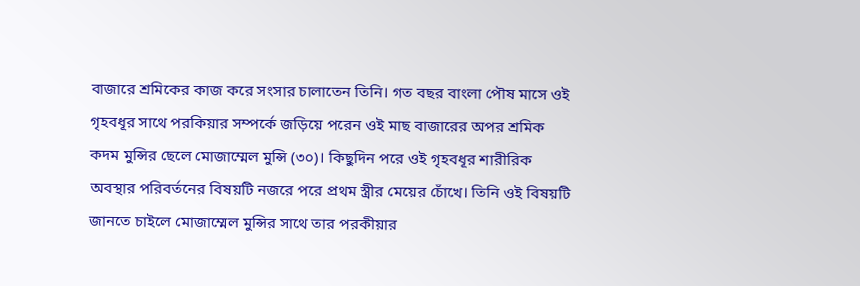বাজারে শ্রমিকের কাজ করে সংসার চালাতেন তিনি। গত বছর বাংলা পৌষ মাসে ওই গৃহবধূর সাথে পরকিয়ার সম্পর্কে জড়িয়ে পরেন ওই মাছ বাজারের অপর শ্রমিক কদম মুন্সির ছেলে মোজাম্মেল মুন্সি (৩০)। কিছুদিন পরে ওই গৃহবধূর শারীরিক অবস্থার পরিবর্তনের বিষয়টি নজরে পরে প্রথম স্ত্রীর মেয়ের চোঁখে। তিনি ওই বিষয়টি জানতে চাইলে মোজাম্মেল মুন্সির সাথে তার পরকীয়ার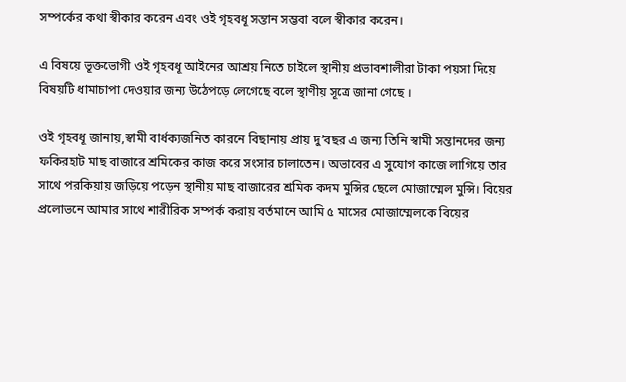সম্পর্কের কথা স্বীকার করেন এবং ওই গৃহবধূ সন্তান সম্ভবা বলে স্বীকার করেন।

এ বিষয়ে ভূক্তভোগী ওই গৃহবধূ আইনের আশ্রয় নিতে চাইলে স্থানীয় প্রভাবশালীরা টাকা পয়সা দিয়ে বিষয়টি ধামাচাপা দেওয়ার জন্য উঠেপড়ে লেগেছে বলে স্থাণীয় সূত্রে জানা গেছে ।

ওই গৃহবধূ জানায়,স্বামী বার্ধক্যজনিত কারনে বিছানায় প্রায় দু’বছর এ জন্য তিনি স্বামী সন্তানদের জন্য ফকিরহাট মাছ বাজারে শ্রমিকের কাজ করে সংসার চালাতেন। অভাবের এ সুযোগ কাজে লাগিয়ে তার সাথে পরকিয়ায় জড়িয়ে পড়েন স্থানীয় মাছ বাজারের শ্রমিক কদম মুন্সির ছেলে মোজাম্মেল মুন্সি। বিয়ের প্রলোভনে আমার সাথে শারীরিক সম্পর্ক করায় বর্তমানে আমি ৫ মাসের মোজাম্মেলকে বিয়ের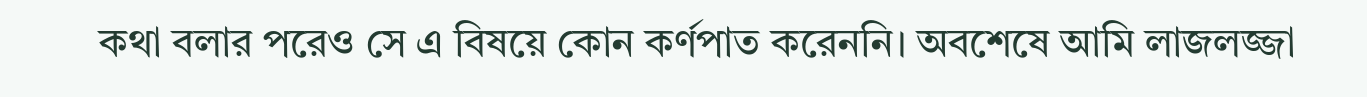কথা বলার পরেও সে এ বিষয়ে কোন কর্ণপাত করেননি। অবশেষে আমি লাজলজ্জা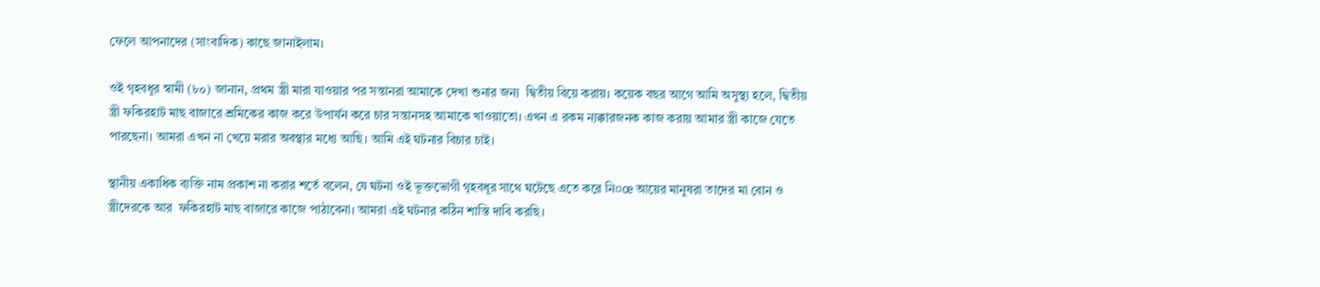ফেলে আপনাদের (সাংবাদিক) কাছে জানাইলাম।

ওই গৃহবধূর স্বামী (৮০) জানান, প্রথম স্ত্রী মারা যাওয়ার পর সন্তানরা আমাকে দেখা শুনার জন্য  দ্বিতীয় বিয়ে করায়। কয়েক বছর আগে আমি অসুস্থ্য হলে, দ্বিতীয় স্ত্রী ফকিরহাট মাছ বাজারে শ্রমিকের কাজ করে উপার্যন করে চার সন্তানসহ আমাকে খাওয়াতো। এখন এ রকম ন্যক্কারজনক কাজ করায় আমার স্ত্রী কাজে যেতে পারছেনা। আমরা এখন না খেয়ে মরার অবস্থার মধ্যে আছি। আমি এই ঘটনার বিচার চাই।

স্থানীয় একাধিক ব্যক্তি নাম প্রকাশ না করার শর্তে বলেন, যে ঘটনা ওই ভূক্তভোগী গৃহবধূর সাথে ঘটেছে এতে করে নি¤œ আয়ের মানুষরা তাদের মা বোন ও স্ত্রীদেরকে আর  ফকিরহাট মাছ বাজারে কাজে পাঠাবেনা। আমরা এই ঘটনার কঠিন শাস্তি দাবি করছি।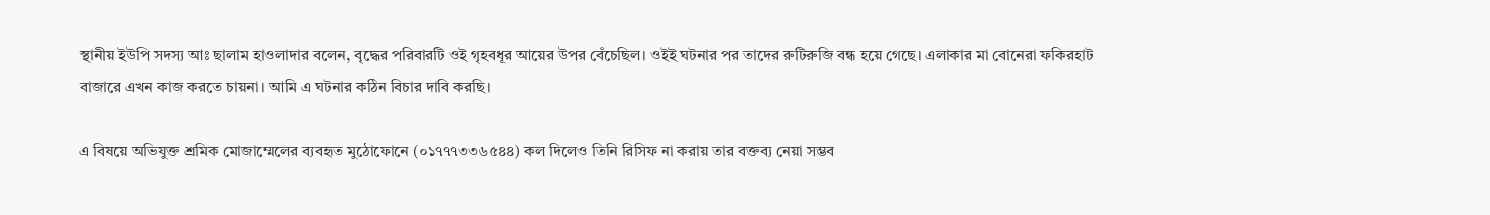স্থানীয় ইউপি সদস্য আঃ ছালাম হাওলাদার বলেন, বৃদ্ধের পরিবারটি ওই গৃহবধূর আয়ের উপর বেঁচেছিল। ওইই ঘটনার পর তাদের রুটিরুজি বন্ধ হয়ে গেছে। এলাকার মা বোনেরা ফকিরহাট বাজারে এখন কাজ করতে চায়না। আমি এ ঘটনার কঠিন বিচার দাবি করছি।

এ বিষয়ে অভিযুক্ত শ্রমিক মোজাম্মেলের ব্যবহৃত মুঠোফোনে (০১৭৭৭৩৩৬৫৪৪) কল দিলেও তিনি রিসিফ না করায় তার বক্তব্য নেয়া সম্ভব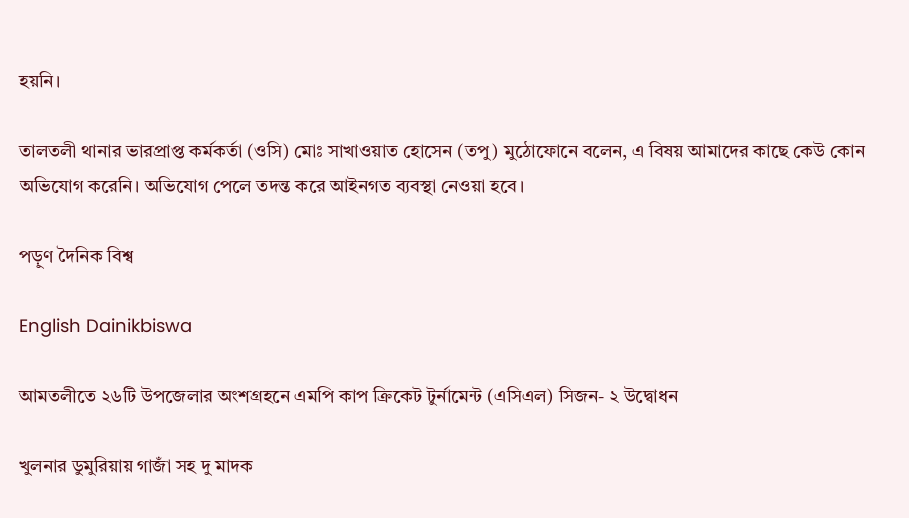হয়নি।

তালতলী থানার ভারপ্রাপ্ত কর্মকর্তা (ওসি) মোঃ সাখাওয়াত হোসেন (তপু) মুঠোফোনে বলেন, এ বিষয় আমাদের কাছে কেউ কোন অভিযোগ করেনি। অভিযোগ পেলে তদন্ত করে আইনগত ব্যবস্থা নেওয়া হবে।

পড়ুণ দৈনিক বিশ্ব

English Dainikbiswa

আমতলীতে ২৬টি উপজেলার অংশগ্রহনে এমপি কাপ ক্রিকেট টুর্নামেন্ট (এসিএল) সিজন- ২ উদ্বোধন

খুলনার ডুমুরিয়ায় গাজাঁ সহ দু মাদক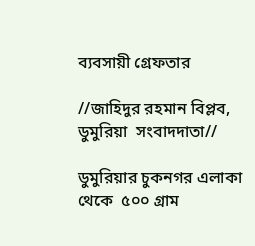ব‍্যবসায়ী গ্রেফতার

//জাহিদুর রহমান বিপ্লব, ডুমুরিয়া  সংবাদদাতা//

ডুমুরিয়ার চুকনগর এলাকা থেকে  ৫০০ গ্রাম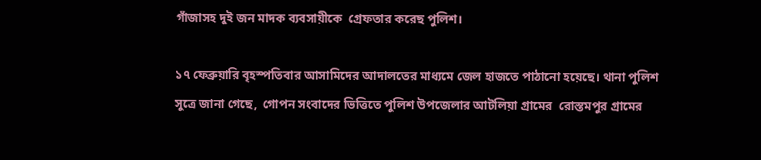গাঁজাসহ দুই জন মাদক ব‍্যবসায়ীকে  গ্রেফতার করেছ পুলিশ।

১৭ ফেব্রুয়ারি বৃহস্পতিবার আসামিদের আদালতের মাধ্যমে জেল হাজতে পাঠানো হয়েছে। থানা পুলিশ সুত্রে জানা গেছে,  গোপন সংবাদের ভিত্তিতে পুলিশ উপজেলার আটলিয়া গ্রামের  রোস্তমপুর গ্রামের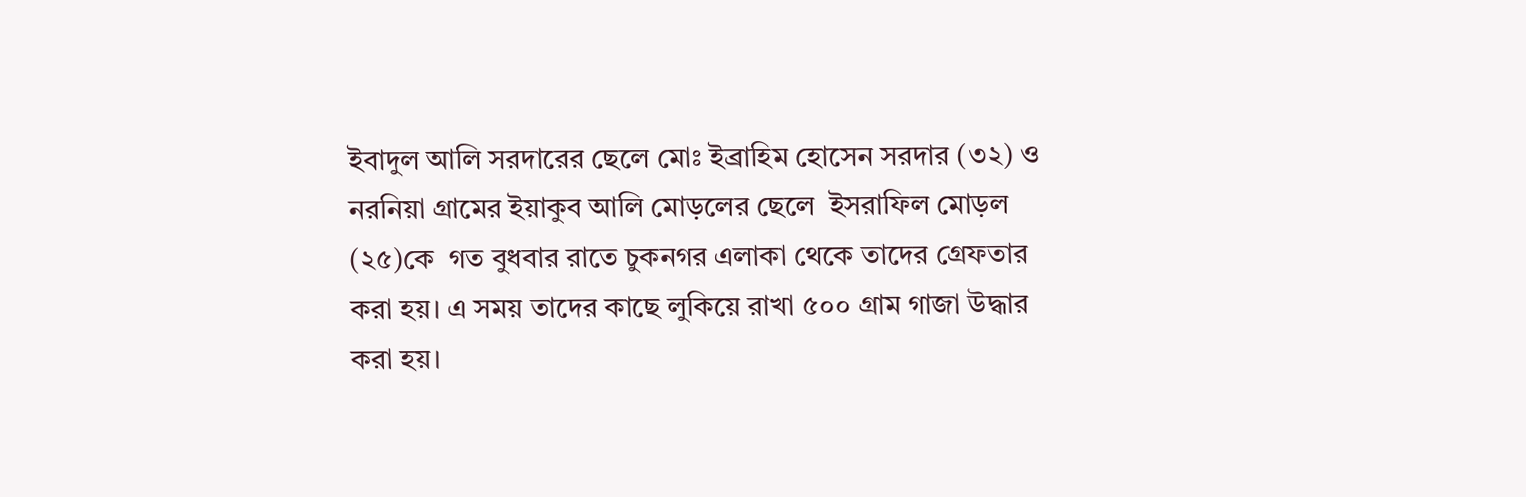ইবাদুল আলি সরদারের ছেলে মোঃ ইব্রাহিম হোসেন সরদার (৩২) ও নরনিয়া গ্রামের ইয়াকুব আলি মোড়লের ছেলে  ইসরাফিল মোড়ল (২৫)কে  গত বুধবার রাতে চুকনগর এলাকা থেকে তাদের গ্রেফতার করা হয়। এ সময় তাদের কাছে লুকিয়ে রাখা ৫০০ গ্রাম গাজা উদ্ধার করা হয়।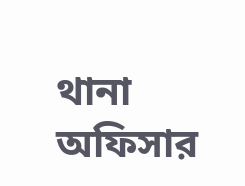থানা অফিসার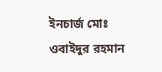ইনচার্জ মোঃ ওবাইদুর রহমান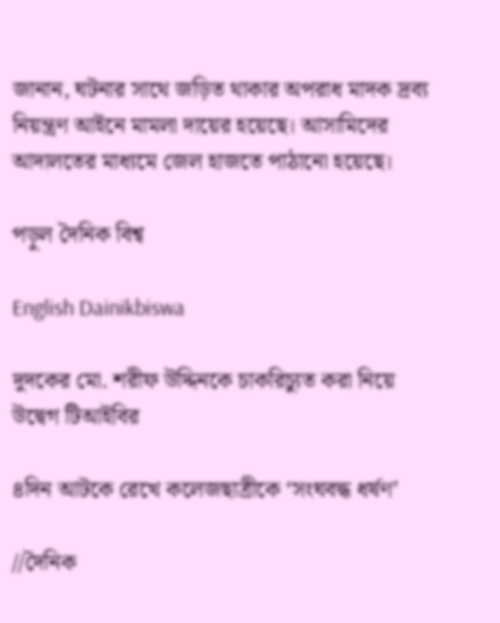জানান, ঘটনার সাথে জড়িত থাকার অপরাধ মাদক দ্রব্য নিয়ন্ত্রণ আইনে মামলা দায়ের হয়েছে। আসামিদের আদালতের মাধ্যমে জেল হাজতে পাঠানো হয়েছে।

পড়ুল দৈনিক বিশ্ব

English Dainikbiswa

দুদকের মো. শরীফ উদ্দিনকে চাকরিচ্যুত করা নিয়ে উদ্বেগ টিআইবির

৪দিন আটকে রেখে কলেজছাত্রীকে ‘সংঘবদ্ধ ধর্ষণ’

//দৈনিক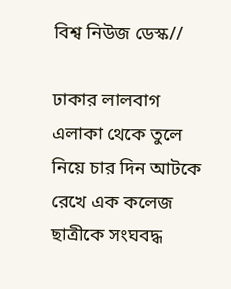বিশ্ব নিউজ ডেস্ক//

ঢাকার লালবাগ এলাকা থেকে তুলে নিয়ে চার দিন আটকে রেখে এক কলেজ ছাত্রীকে সংঘবদ্ধ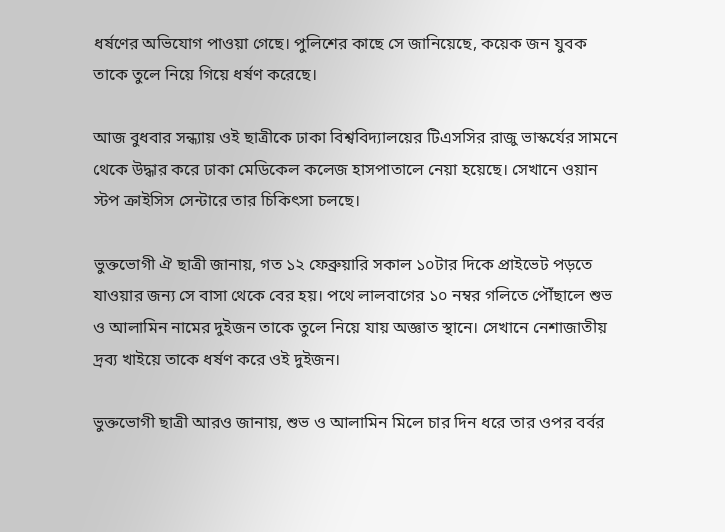ধর্ষণের অভিযোগ পাওয়া গেছে। পুলিশের কাছে সে জানিয়েছে, কয়েক জন যুবক তাকে তুলে নিয়ে গিয়ে ধর্ষণ করেছে।

আজ বুধবার সন্ধ্যায় ওই ছাত্রীকে ঢাকা বিশ্ববিদ্যালয়ের টিএসসির রাজু ভাস্কর্যের সামনে থেকে উদ্ধার করে ঢাকা মেডিকেল কলেজ হাসপাতালে নেয়া হয়েছে। সেখানে ওয়ান স্টপ ক্রাইসিস সেন্টারে তার চিকিৎসা চলছে।

ভুক্তভোগী ঐ ছাত্রী জানায়, গত ১২ ফেব্রুয়ারি সকাল ১০টার দিকে প্রাইভেট পড়তে যাওয়ার জন্য সে বাসা থেকে বের হয়। পথে লালবাগের ১০ নম্বর গলিতে পৌঁছালে শুভ ও আলামিন নামের দুইজন তাকে তুলে নিয়ে যায় অজ্ঞাত স্থানে। সেখানে নেশাজাতীয় দ্রব্য খাইয়ে তাকে ধর্ষণ করে ওই দুইজন।

ভুক্তভোগী ছাত্রী আরও জানায়, শুভ ও আলামিন মিলে চার দিন ধরে তার ওপর বর্বর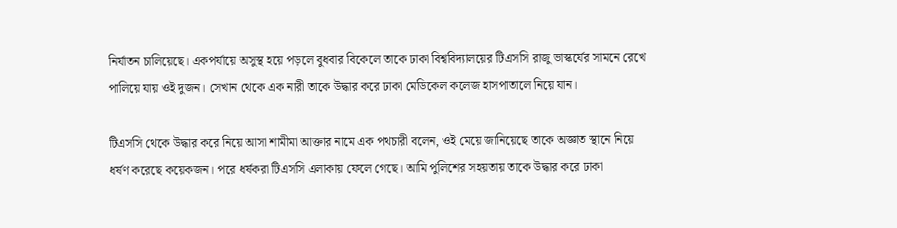নির্যাতন চালিয়েছে। একপর্যায়ে অসুস্থ হয়ে পড়লে বুধবার বিকেলে তাকে ঢাকা বিশ্ববিদ্যালয়ের টিএসসি রাজু ভাস্কর্যের সামনে রেখে পালিয়ে যায় ওই দুজন। সেখান থেকে এক নারী তাকে উদ্ধার করে ঢাকা মেডিকেল কলেজ হাসপাতালে নিয়ে যান।

টিএসসি থেকে উদ্ধার করে নিয়ে আসা শামীমা আক্তার নামে এক পথচারী বলেন, ওই মেয়ে জানিয়েছে তাকে অজ্ঞাত স্থানে নিয়ে ধর্ষণ করেছে কয়েকজন। পরে ধর্ষকরা টিএসসি এলাকায় ফেলে গেছে। আমি পুলিশের সহয়তায় তাকে উদ্ধার করে ঢাকা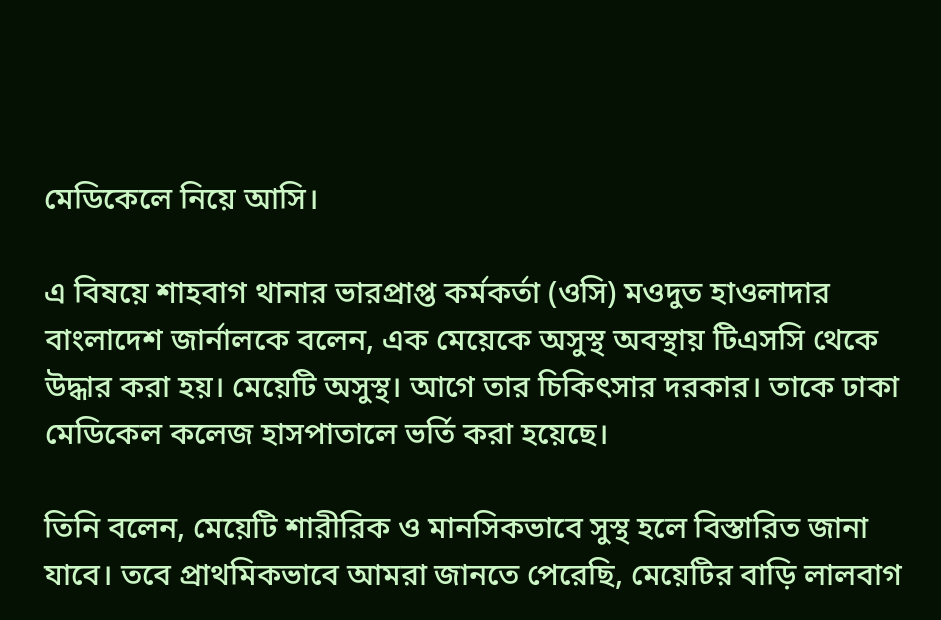মেডিকেলে নিয়ে আসি।

এ বিষয়ে শাহবাগ থানার ভারপ্রাপ্ত কর্মকর্তা (ওসি) মওদুত হাওলাদার বাংলাদেশ জার্নালকে বলেন, এক মেয়েকে অসুস্থ অবস্থায় টিএসসি থেকে উদ্ধার করা হয়। মেয়েটি অসুস্থ। আগে তার চিকিৎসার দরকার। তাকে ঢাকা মেডিকেল কলেজ হাসপাতালে ভর্তি করা হয়েছে।

তিনি বলেন, মেয়েটি শারীরিক ও মানসিকভাবে সুস্থ হলে বিস্তারিত জানা যাবে। তবে প্রাথমিকভাবে আমরা জানতে পেরেছি, মেয়েটির বাড়ি লালবাগ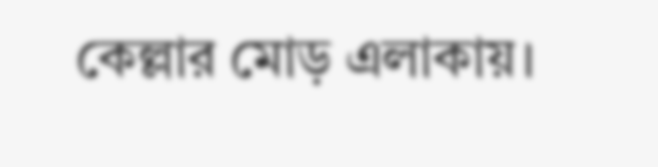কেল্লার মোড় এলাকায়।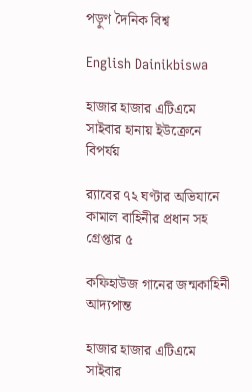পড়ুণ দৈনিক বিশ্ব

English Dainikbiswa

হাজার হাজার এটিএমে সাইবার হানায় ইউক্রেনে বিপর্যয়

র‌্যাবের ৭২ ঘণ্টার অভিযানে কামাল বাহিনীর প্রধান সহ গ্রেপ্তার ৫

কফিহাউজ গানের জন্মকাহিনী আদ্যপান্ত

হাজার হাজার এটিএমে সাইবার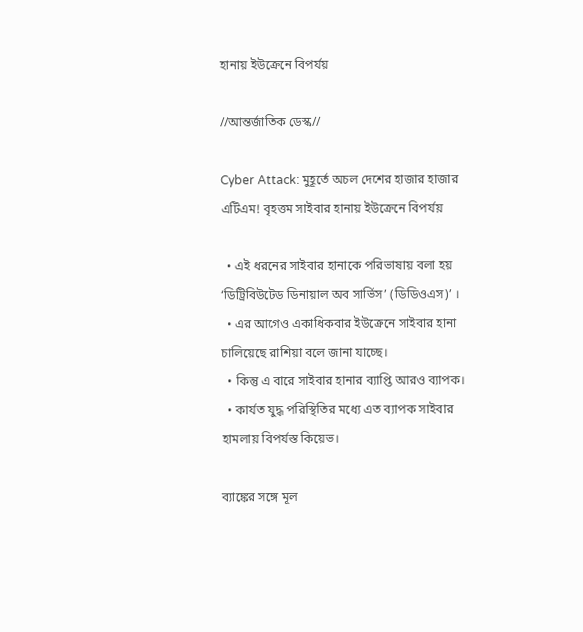হানায় ইউক্রেনে বিপর্যয়

//আন্তর্জাতিক ডেস্ক//

Cyber Attack: মুহূর্তে অচল দেশের হাজার হাজার এটিএম! বৃহত্তম সাইবার হানায় ইউক্রেনে বিপর্যয়

  • এই ধরনের সাইবার হানাকে পরিভাষায় বলা হয় ‘ডিট্রিবিউটেড ডিনায়াল অব সার্ভিস’ (ডিডিওএস)’ ।
  • এর আগেও একাধিকবার ইউক্রেনে সাইবার হানা চালিয়েছে রাশিয়া বলে জানা যাচ্ছে।
  • কিন্তু এ বারে সাইবার হানার ব্যাপ্তি আরও ব্যাপক।
  • কার্যত যুদ্ধ পরিস্থিতির মধ্যে এত ব্যাপক সাইবার হামলায় বিপর্যস্ত কিয়েভ।

ব্যাঙ্কের সঙ্গে মূল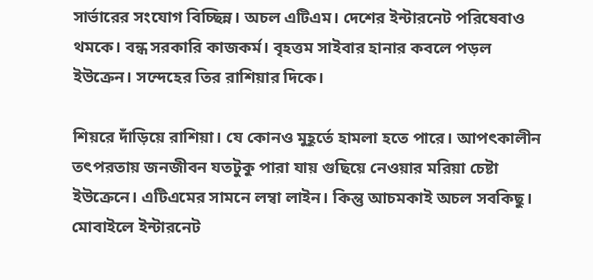সার্ভারের সংযোগ বিচ্ছিন্ন। অচল এটিএম। দেশের ইন্টারনেট পরিষেবাও থমকে। বন্ধ সরকারি কাজকর্ম। বৃহত্তম সাইবার হানার কবলে পড়ল ইউক্রেন। সন্দেহের তির রাশিয়ার দিকে।

শিয়রে দাঁড়িয়ে রাশিয়া। যে কোনও মুহূর্তে হামলা হতে পারে। আপৎকালীন তৎপরতায় জনজীবন যতটুকু পারা যায় গুছিয়ে নেওয়ার মরিয়া চেষ্টা ইউক্রেনে। এটিএমের সামনে লম্বা লাইন। কিন্তু আচমকাই অচল সবকিছু। মোবাইলে ইন্টারনেট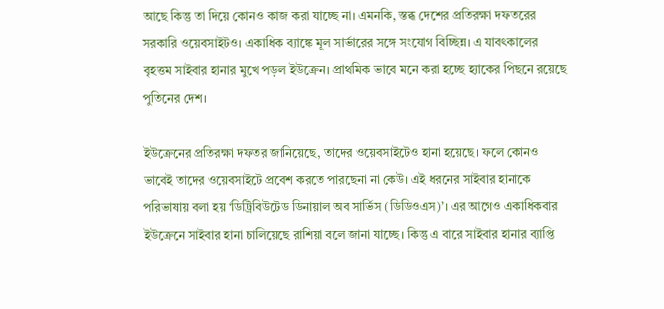আছে কিন্তু তা দিয়ে কোনও কাজ করা যাচ্ছে না। এমনকি, স্তব্ধ দেশের প্রতিরক্ষা দফতরের সরকারি ওয়েবসাইটও। একাধিক ব্যাঙ্কে মূল সার্ভারের সঙ্গে সংযোগ বিচ্ছিন্ন। এ যাবৎকালের বৃহত্তম সাইবার হানার মুখে পড়ল ইউক্রেন। প্রাথমিক ভাবে মনে করা হচ্ছে হ্যাকের পিছনে রয়েছে পুতিনের দেশ।

ইউক্রেনের প্রতিরক্ষা দফতর জানিয়েছে, তাদের ওয়েবসাইটেও হানা হয়েছে। ফলে কোনও ভাবেই তাদের ওয়েবসাইটে প্রবেশ করতে পারছেনা না কেউ। এই ধরনের সাইবার হানাকে পরিভাষায় বলা হয় ‘ডিট্রিবিউটেড ডিনায়াল অব সার্ভিস (ডিডিওএস)’। এর আগেও একাধিকবার ইউক্রেনে সাইবার হানা চালিয়েছে রাশিয়া বলে জানা যাচ্ছে। কিন্তু এ বারে সাইবার হানার ব্যাপ্তি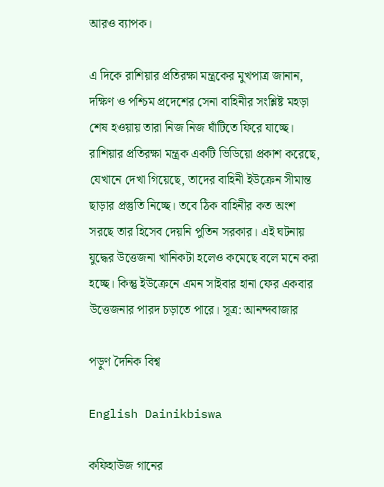আরও ব্যাপক।

এ দিকে রাশিয়ার প্রতিরক্ষা মন্ত্রকের মুখপাত্র জানান, দক্ষিণ ও পশ্চিম প্রদেশের সেনা বাহিনীর সংশ্লিষ্ট মহড়া শেষ হওয়ায় তারা নিজ নিজ ঘাঁটিতে ফিরে যাচ্ছে। রাশিয়ার প্রতিরক্ষা মন্ত্রক একটি ভিডিয়ো প্রকাশ করেছে, যেখানে দেখা গিয়েছে, তাদের বাহিনী ইউক্রেন সীমান্ত ছাড়ার প্রস্তুতি নিচ্ছে। তবে ঠিক বাহিনীর কত অংশ সরছে তার হিসেব দেয়নি পুতিন সরকার। এই ঘটনায় যুদ্ধের উত্তেজনা খানিকটা হলেও কমেছে বলে মনে করা হচ্ছে। কিন্তু ইউক্রেনে এমন সাইবার হানা ফের একবার উত্তেজনার পারদ চড়াতে পারে। সূত্র: আনন্দবাজার

পড়ুণ দৈনিক বিশ্ব

English Dainikbiswa

কফিহাউজ গানের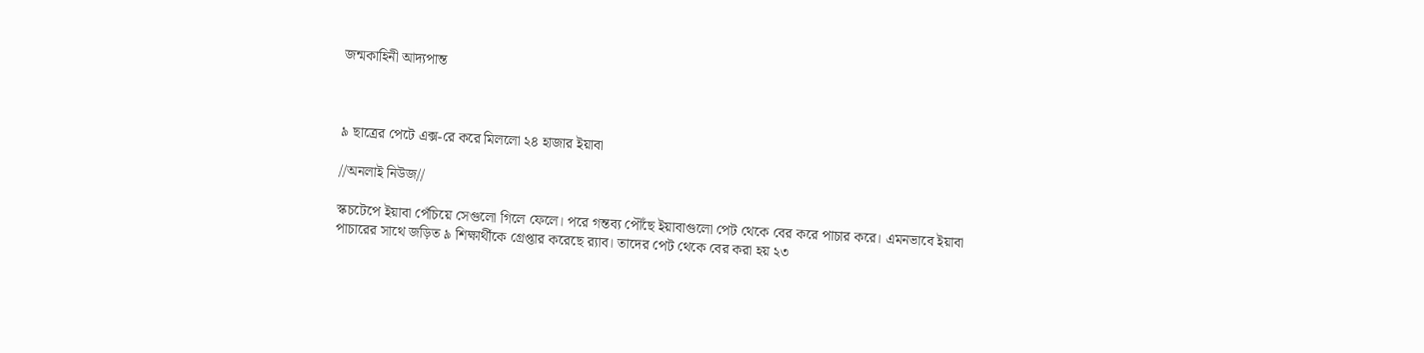জন্মকাহিনী আদ্যপান্ত



৯ ছাত্রের পেটে এক্স-রে করে মিললো ২৪ হাজার ইয়াবা

//অনলাই নিউজ//

স্কচটেপে ইয়াবা পেঁচিয়ে সেগুলো গিলে ফেলে। পরে গন্তব্য পৌঁছে ইয়াবাগুলো পেট থেকে বের করে পাচার করে। এমনভাবে ইয়াবা পাচারের সাথে জড়িত ৯ শিক্ষার্থীকে গ্রেপ্তার করেছে র‍্যাব। তাদের পেট থেকে বের করা হয় ২৩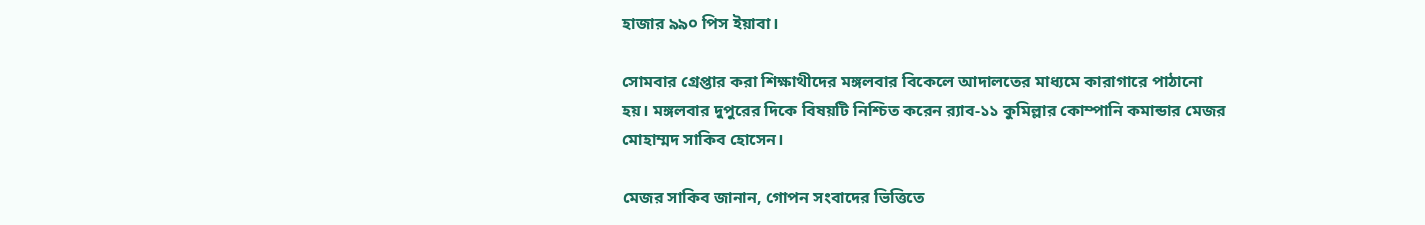হাজার ৯৯০ পিস ইয়াবা।

সোমবার গ্রেপ্তার করা শিক্ষাথীদের মঙ্গলবার বিকেলে আদালতের মাধ্যমে কারাগারে পাঠানো হয়। মঙ্গলবার দুপুরের দিকে বিষয়টি নিশ্চিত করেন র‍্যাব-১১ কুমিল্লার কোম্পানি কমান্ডার মেজর মোহাম্মদ সাকিব হোসেন।

মেজর সাকিব জানান, গোপন সংবাদের ভিত্তিতে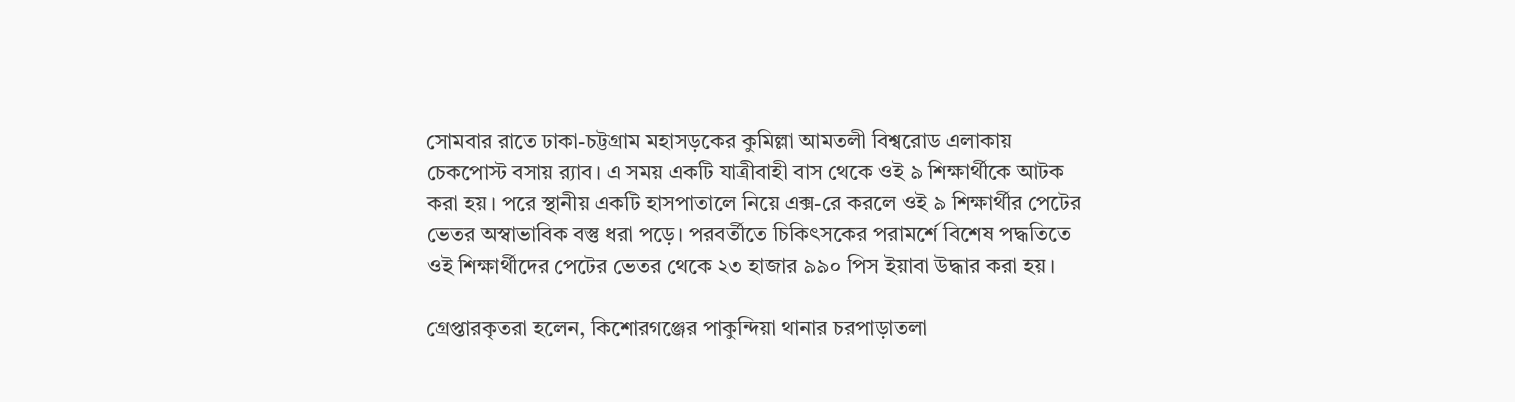সোমবার রাতে ঢাকা-চট্টগ্রাম মহাসড়কের কুমিল্লা আমতলী বিশ্বরোড এলাকায় চেকপোস্ট বসায় র‍্যাব। এ সময় একটি যাত্রীবাহী বাস থেকে ওই ৯ শিক্ষার্থীকে আটক করা হয়। পরে স্থানীয় একটি হাসপাতালে নিয়ে এক্স-রে করলে ওই ৯ শিক্ষার্থীর পেটের ভেতর অস্বাভাবিক বস্তু ধরা পড়ে। পরবর্তীতে চিকিৎসকের পরামর্শে বিশেষ পদ্ধতিতে ওই শিক্ষার্থীদের পেটের ভেতর থেকে ২৩ হাজার ৯৯০ পিস ইয়াবা উদ্ধার করা হয়।

গ্রেপ্তারকৃতরা হলেন, কিশোরগঞ্জের পাকুন্দিয়া থানার চরপাড়াতলা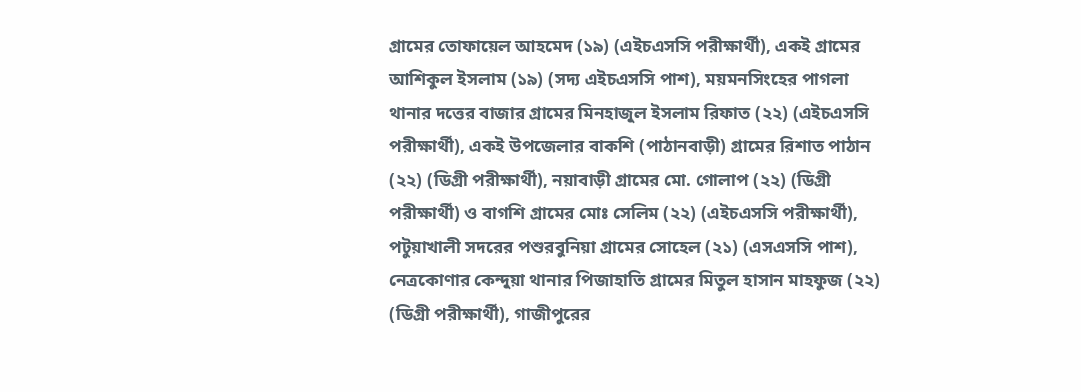গ্রামের তোফায়েল আহমেদ (১৯) (এইচএসসি পরীক্ষার্থী), একই গ্রামের আশিকুল ইসলাম (১৯) (সদ্য এইচএসসি পাশ), ময়মনসিংহের পাগলা থানার দত্তের বাজার গ্রামের মিনহাজুল ইসলাম রিফাত (২২) (এইচএসসি পরীক্ষার্থী), একই উপজেলার বাকশি (পাঠানবাড়ী) গ্রামের রিশাত পাঠান (২২) (ডিগ্রী পরীক্ষার্থী), নয়াবাড়ী গ্রামের মো. গোলাপ (২২) (ডিগ্রী পরীক্ষার্থী) ও বাগশি গ্রামের মোঃ সেলিম (২২) (এইচএসসি পরীক্ষার্থী), পটুয়াখালী সদরের পশুরবুনিয়া গ্রামের সোহেল (২১) (এসএসসি পাশ), নেত্রকোণার কেন্দুয়া থানার পিজাহাতি গ্রামের মিতুল হাসান মাহফুজ (২২) (ডিগ্রী পরীক্ষার্থী), গাজীপুরের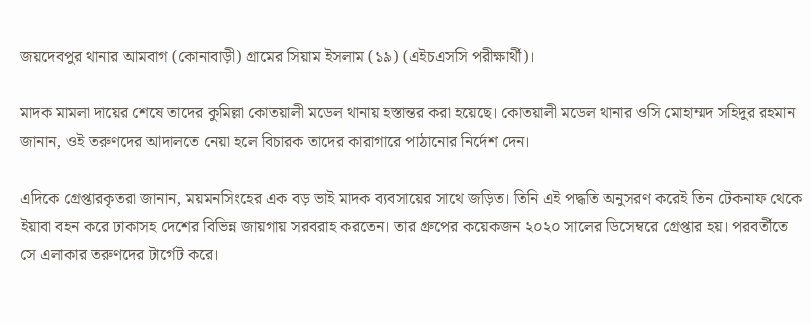জয়দেবপুর থানার আমবাগ (কোনাবাড়ী) গ্রামের সিয়াম ইসলাম (১৯) (এইচএসসি পরীক্ষার্থী)।

মাদক মামলা দায়ের শেষে তাদের কুমিল্লা কোতয়ালী মডেল থানায় হস্তান্তর করা হয়েছে। কোতয়ালী মডেল থানার ওসি মোহাম্মদ সহিদুর রহমান জানান, ওই তরুণদের আদালতে নেয়া হলে বিচারক তাদের কারাগারে পাঠানোর নির্দেশ দেন।

এদিকে গ্রেপ্তারকৃতরা জানান, ময়মনসিংহের এক বড় ভাই মাদক ব্যবসায়ের সাথে জড়িত। তিনি এই পদ্ধতি অনুসরণ করেই তিন টেকনাফ থেকে ইয়াবা বহন করে ঢাকাসহ দেশের বিভিন্ন জায়গায় সরবরাহ করতেন। তার গ্রুপের কয়েকজন ২০২০ সালের ডিসেম্বরে গ্রেপ্তার হয়। পরবর্তীতে সে এলাকার তরুণদের টার্গেট করে।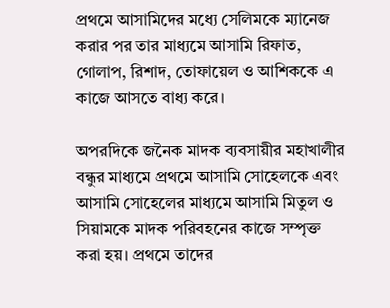প্রথমে আসামিদের মধ্যে সেলিমকে ম্যানেজ করার পর তার মাধ্যমে আসামি রিফাত, গোলাপ, রিশাদ, তোফায়েল ও আশিককে এ কাজে আসতে বাধ্য করে।

অপরদিকে জনৈক মাদক ব্যবসায়ীর মহাখালীর বন্ধুর মাধ্যমে প্রথমে আসামি সোহেলকে এবং আসামি সোহেলের মাধ্যমে আসামি মিতুল ও সিয়ামকে মাদক পরিবহনের কাজে সম্পৃক্ত করা হয়। প্রথমে তাদের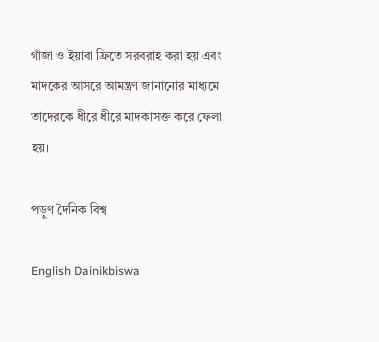গাঁজা ও ইয়াবা ফ্রিতে সরবরাহ করা হয় এবং মাদকের আসরে আমন্ত্রণ জানানোর মাধ্যমে তাদেরকে ধীরে ধীরে মাদকাসক্ত করে ফেলা হয়।

পড়ুণ দৈনিক বিশ্ব

English Dainikbiswa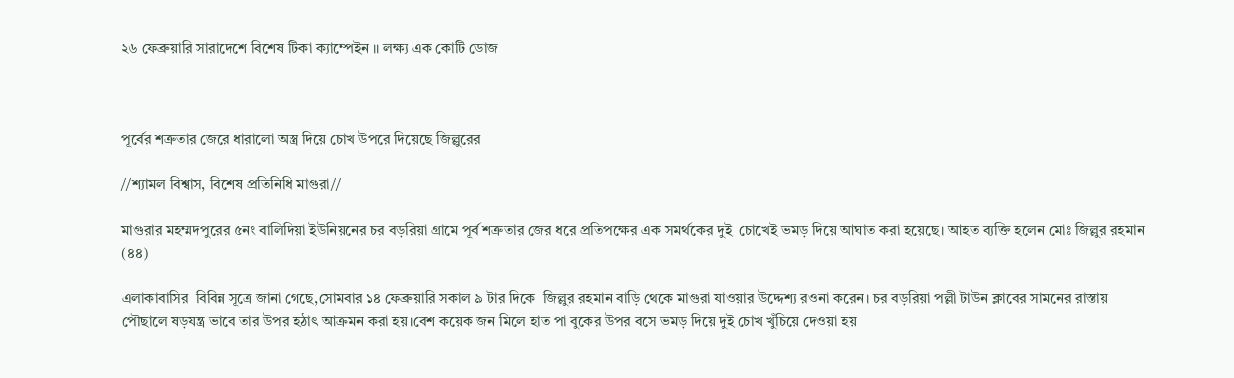২৬ ফেব্রুয়ারি সারাদেশে বিশেষ টিকা ক্যাম্পেইন ।। লক্ষ্য এক কোটি ডোজ



পূর্বের শত্রুতার জেরে ধারালো অস্ত্র দিয়ে চোখ উপরে দিয়েছে জিল্লুরের

//শ্যামল বিশ্বাস, বিশেষ প্রতিনিধি মাগুরা//

মাগুরার মহম্মদপুরের ৫নং বালিদিয়া ইউনিয়নের চর বড়রিয়া গ্রামে পূর্ব শত্রুতার জের ধরে প্রতিপক্ষের এক সমর্থকের দুই  চোখেই ভমড় দিয়ে আঘাত করা হয়েছে। আহত ব্যক্তি হলেন মোঃ জিল্লুর রহমান (৪৪)

এলাকাবাসির  বিবিন্ন সূত্রে জানা গেছে,সোমবার ১৪ ফেব্রুয়ারি সকাল ৯ টার দিকে  জিল্লুর রহমান বাড়ি থেকে মাগুরা যাওয়ার উদ্দেশ্য রওনা করেন। চর বড়রিয়া পল্লী টাউন ক্লাবের সামনের রাস্তায় পৌছালে ষড়যন্ত্র ভাবে তার উপর হঠাৎ আক্রমন করা হয়।বেশ কয়েক জন মিলে হাত পা বুকের উপর বসে ভমড় দিয়ে দুই চোখ খুঁচিয়ে দেওয়া হয়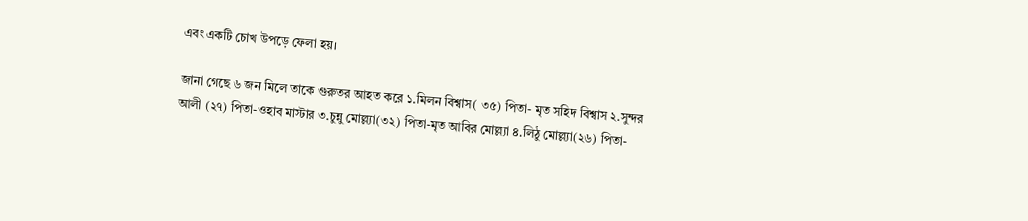এবং একটি চোখ উপড়ে ফেলা হয়।

জানা গেছে ৬ জন মিলে তাকে গুরুতর আহত করে ১.মিলন বিশ্বাস( ৩৫) পিতা- মৃত সহিদ বিশ্বাস ২.সুন্দর আলী (২৭) পিতা-ওহাব মাস্টার ৩.চুন্নু মোল্ল্যা(৩২) পিতা-মৃত আবির মোল্ল্যা ৪.লিঠু মোল্ল্যা(২৬) পিতা-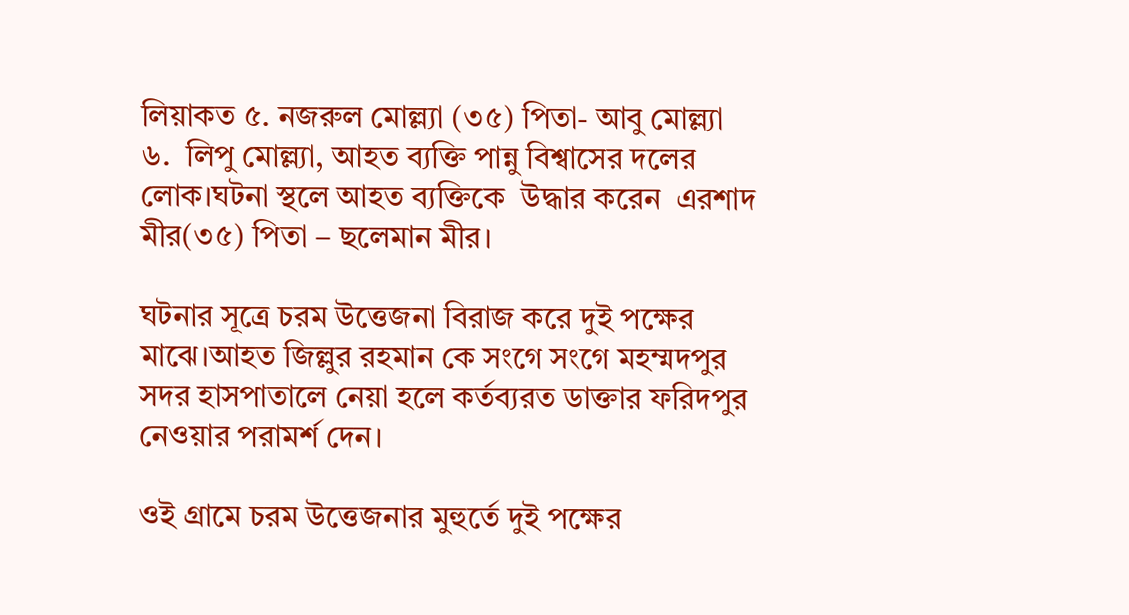লিয়াকত ৫. নজরুল মোল্ল্যা (৩৫) পিতা- আবু মোল্ল্যা ৬.  লিপু মোল্ল্যা, আহত ব্যক্তি পান্নু বিশ্বাসের দলের লোক।ঘটনা স্থলে আহত ব্যক্তিকে  উদ্ধার করেন  এরশাদ মীর(৩৫) পিতা – ছলেমান মীর।

ঘটনার সূত্রে চরম উত্তেজনা বিরাজ করে দুই পক্ষের মাঝে।আহত জিল্লুর রহমান কে সংগে সংগে মহম্মদপুর সদর হাসপাতালে নেয়া হলে কর্তব্যরত ডাক্তার ফরিদপুর নেওয়ার পরামর্শ দেন।

ওই গ্রামে চরম উত্তেজনার মুহুর্তে দুই পক্ষের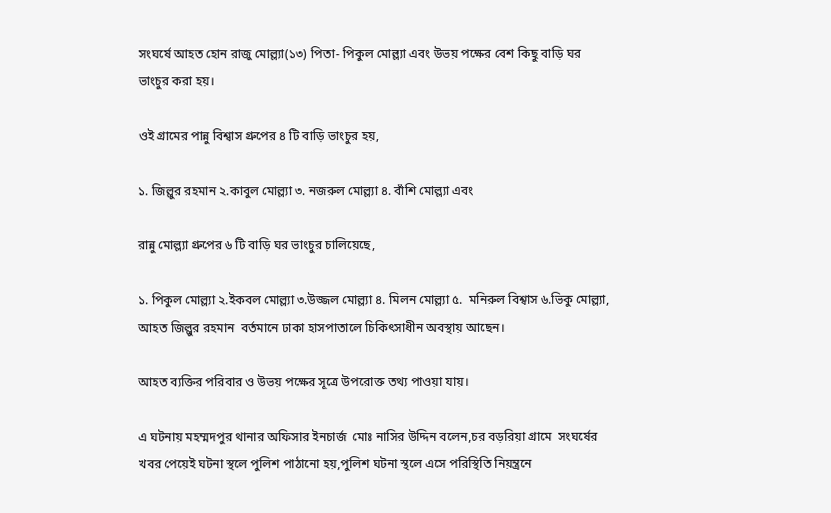সংঘর্ষে আহত হোন রাজু মোল্ল্যা(১৩) পিতা- পিকুল মোল্ল্যা এবং উভয় পক্ষের বেশ কিছু বাড়ি ঘর ভাংচুর করা হয়।

ওই গ্রামের পান্নু বিশ্বাস গ্রুপের ৪ টি বাড়ি ভাংচুর হয়,

১. জিল্লুর রহমান ২.কাবুল মোল্ল্যা ৩. নজরুল মোল্ল্যা ৪. বাঁশি মোল্ল্যা এবং

রান্নু মোল্ল্যা গ্রুপের ৬ টি বাড়ি ঘর ভাংচুর চালিয়েছে,

১. পিকুল মোল্ল্যা ২.ইকবল মোল্ল্যা ৩.উজ্জল মোল্ল্যা ৪. মিলন মোল্ল্যা ৫.  মনিরুল বিশ্বাস ৬.ভিকু মোল্ল্যা, আহত জিল্লুর রহমান  বর্তমানে ঢাকা হাসপাতালে চিকিৎসাধীন অবস্থায় আছেন।

আহত ব্যক্তির পরিবার ও উভয় পক্ষের সূত্রে উপরোক্ত তথ্য পাওয়া যায়।

এ ঘটনায় মহম্মদপুর থানার অফিসার ইনচার্জ  মোঃ নাসির উদ্দিন বলেন,চর বড়রিয়া গ্রামে  সংঘর্ষের খবর পেয়েই ঘটনা স্থলে পুলিশ পাঠানো হয়,পুলিশ ঘটনা স্থলে এসে পরিস্থিতি নিয়ন্ত্রনে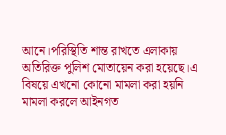আনে।পরিস্থিতি শান্ত রাখতে এলাকায় অতিরিক্ত পুলিশ মোতায়েন করা হয়েছে।এ বিষয়ে এখনো কোনো মামলা করা হয়নি মামলা করলে আইনগত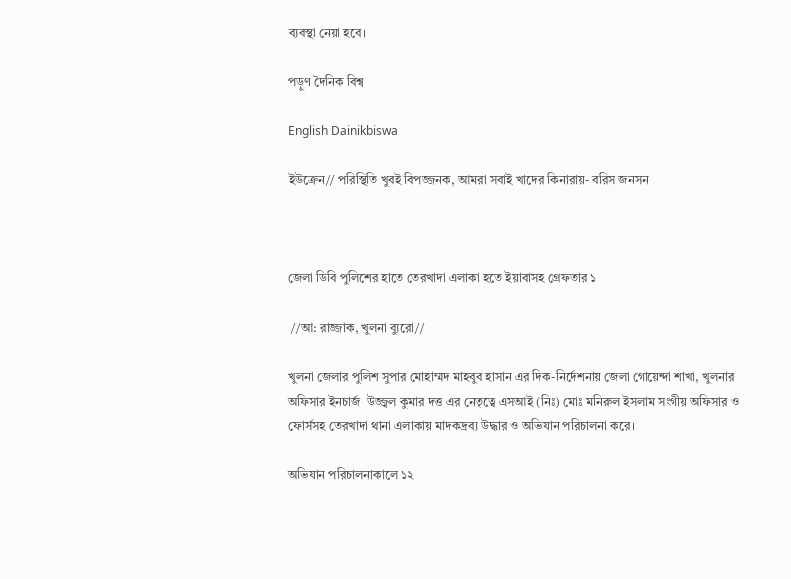ব্যবস্থা নেয়া হবে।

পড়ুণ দৈনিক বিশ্ব

English Dainikbiswa

ইউক্রেন// পরিস্থিতি খুবই বিপজ্জনক, আমরা সবাই খাদের কিনারায়- বরিস জনসন



জেলা ডিবি পুলিশের হাতে তেরখাদা এলাকা হতে ইয়াবাসহ গ্রেফতার ১

 //আ: রাজ্জাক, খুলনা ব্যুরো//

খুলনা জেলার পুলিশ সুপার মোহাম্মদ মাহবুব হাসান এর দিক-নির্দেশনায় জেলা গোয়েন্দা শাখা, খুলনার অফিসার ইনচার্জ  উজ্জ্বল কুমার দত্ত এর নেতৃত্বে এসআই (নিঃ) মোঃ মনিরুল ইসলাম সংগীয় অফিসার ও ফোর্সসহ তেরখাদা থানা এলাকায় মাদকদ্রব্য উদ্ধার ও অভিযান পরিচালনা করে।

অভিযান পরিচালনাকালে ১২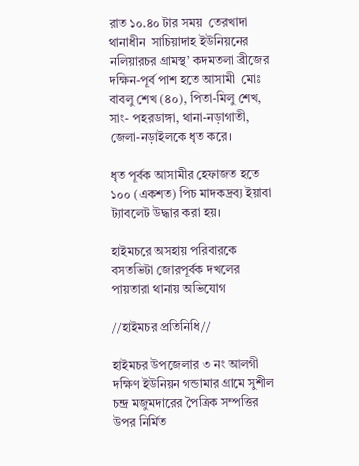রাত ১০.৪০ টার সময়  তেরখাদা থানাধীন  সাচিয়াদাহ ইউনিয়নের নলিয়ারচর গ্রামস্থ’ কদমতলা ব্রীজের দক্ষিন-পূর্ব পাশ হতে আসামী  মোঃ বাবলু শেখ (৪০), পিতা-মিলু শেখ, সাং- পহরডাঙ্গা, থানা-নড়াগাতী, জেলা-নড়াইলকে ধৃত করে।

ধৃত পূর্বক আসামীর হেফাজত হতে ১০০ (একশত) পিচ মাদকদ্রব্য ইয়াবা ট্যাবলেট উদ্ধার করা হয়।

হাইমচরে অসহায় পরিবারকে বসতভিটা জোরপূর্বক দখলের পায়তারা থানায় অভিযোগ

//হাইমচর প্রতিনিধি//

হাইমচর উপজেলার ৩ নং আলগী দক্ষিণ ইউনিয়ন গন্ডামার গ্রামে সুশীল চন্দ্র মজুমদারের পৈত্রিক সম্পত্তির উপর নির্মিত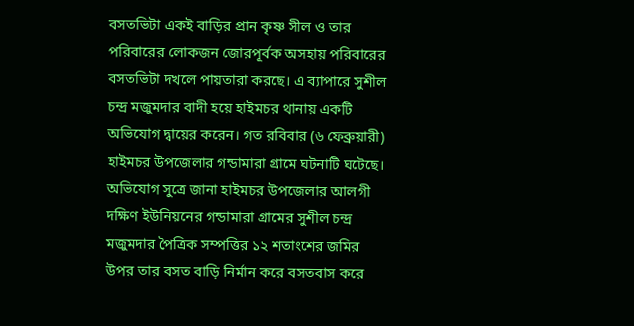বসতভিটা একই বাড়ির প্রান কৃষ্ণ সীল ও তার পরিবারের লোকজন জোরপূর্বক অসহায় পরিবারের বসতভিটা দখলে পায়তারা করছে। এ ব্যাপারে সুশীল চন্দ্র মজুমদার বাদী হয়ে হাইমচর থানায় একটি অভিযোগ দ্বায়ের করেন। গত রবিবার (৬ ফেব্রুয়ারী) হাইমচর উপজেলার গন্ডামারা গ্রামে ঘটনাটি ঘটেছে। অভিযোগ সুত্রে জানা হাইমচর উপজেলার আলগী দক্ষিণ ইউনিয়নের গন্ডামারা গ্রামের সুশীল চন্দ্র মজুমদার পৈত্রিক সম্পত্তির ১২ শতাংশের জমির উপর তার বসত বাড়ি নির্মান করে বসতবাস করে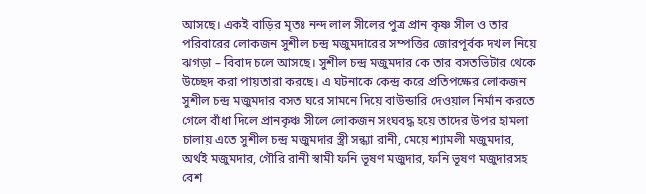আসছে। একই বাড়ির মৃতঃ নন্দ লাল সীলের পুত্র প্রান কৃষ্ণ সীল ও তার পরিবারের লোকজন সুশীল চন্দ্র মজুমদারের সম্পত্তির জোরপূর্বক দখল নিয়ে ঝগড়া – বিবাদ চলে আসছে। সুশীল চন্দ্র মজুমদার কে তার বসতভিটার থেকে উচ্ছেদ করা পায়তারা করছে। এ ঘটনাকে কেন্দ্র করে প্রতিপক্ষের লোকজন সুশীল চন্দ্র মজুমদার বসত ঘরে সামনে দিয়ে বাউন্ডারি দেওয়াল নির্মান করতে গেলে বাঁধা দিলে প্রানকৃঞ্চ সীলে লোকজন সংঘবদ্ধ হয়ে তাদের উপর হামলা চালায় এতে সুশীল চন্দ্র মজুমদার স্ত্রী সন্ধ্যা রানী, মেয়ে শ্যামলী মজুমদার, অর্থই মজুমদার, গৌরি রানী স্বামী ফনি ভূষণ মজুদার, ফনি ভূষণ মজুদারসহ বেশ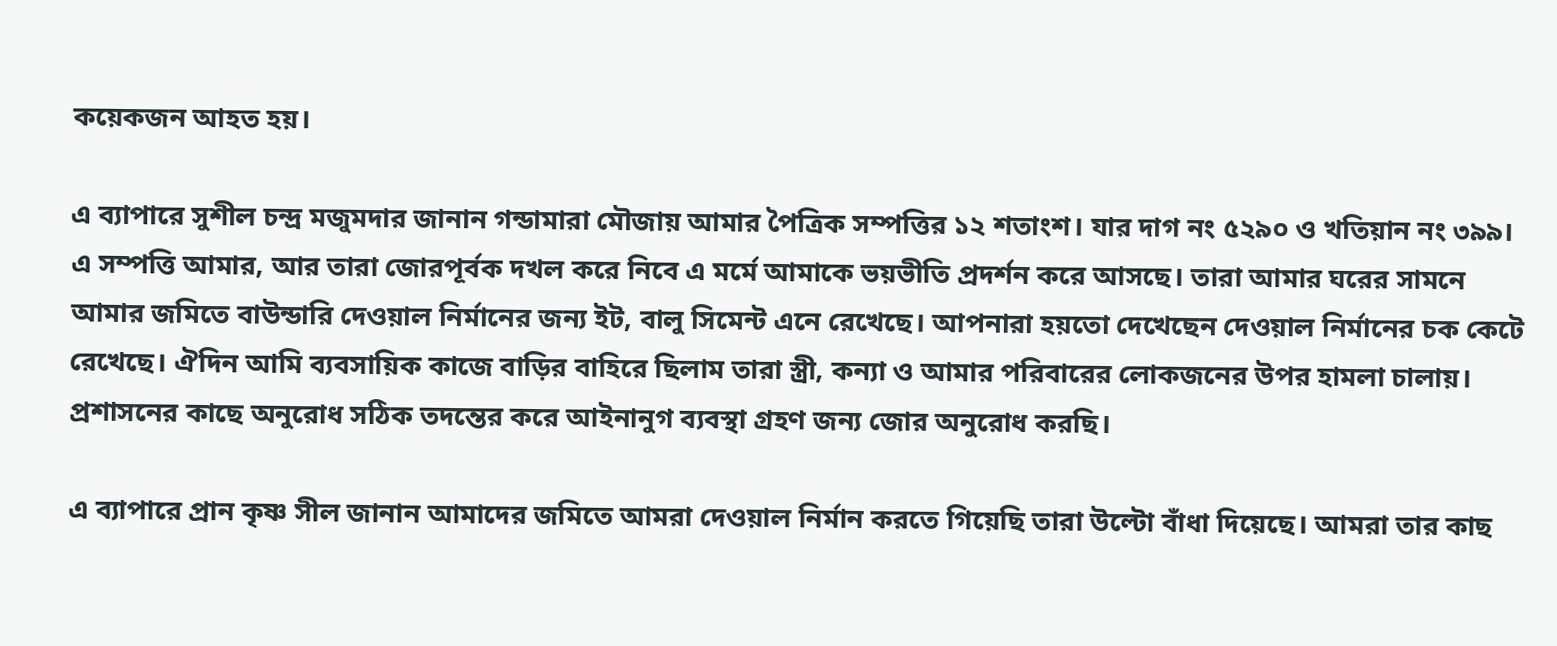কয়েকজন আহত হয়।

এ ব্যাপারে সুশীল চন্দ্র মজুমদার জানান গন্ডামারা মৌজায় আমার পৈত্রিক সম্পত্তির ১২ শতাংশ। যার দাগ নং ৫২৯০ ও খতিয়ান নং ৩৯৯। এ সম্পত্তি আমার, আর তারা জোরপূর্বক দখল করে নিবে এ মর্মে আমাকে ভয়ভীতি প্রদর্শন করে আসছে। তারা আমার ঘরের সামনে আমার জমিতে বাউন্ডারি দেওয়াল নির্মানের জন্য ইট, বালু সিমেন্ট এনে রেখেছে। আপনারা হয়তো দেখেছেন দেওয়াল নির্মানের চক কেটে রেখেছে। ঐদিন আমি ব্যবসায়িক কাজে বাড়ির বাহিরে ছিলাম তারা স্ত্রী, কন্যা ও আমার পরিবারের লোকজনের উপর হামলা চালায়। প্রশাসনের কাছে অনুরোধ সঠিক তদন্তের করে আইনানুগ ব্যবস্থা গ্রহণ জন্য জোর অনুরোধ করছি।

এ ব্যাপারে প্রান কৃষ্ণ সীল জানান আমাদের জমিতে আমরা দেওয়াল নির্মান করতে গিয়েছি তারা উল্টো বাঁধা দিয়েছে। আমরা তার কাছ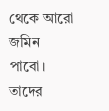থেকে আরো জমিন পাবো। তাদের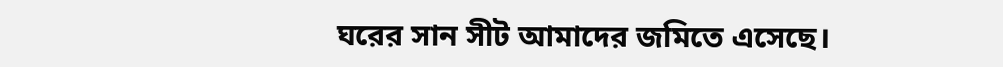ঘরের সান সীট আমাদের জমিতে এসেছে।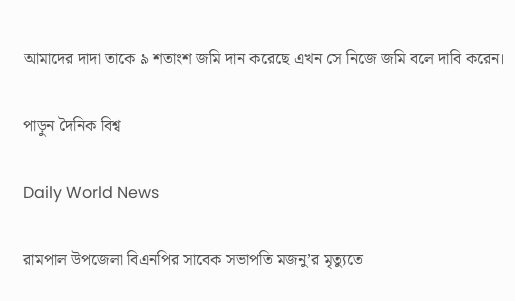আমাদের দাদা তাকে ৯ শতাংশ জমি দান করেছে এখন সে নিজে জমি বলে দাবি করেন।

পাড়ুন দৈনিক বিশ্ব

Daily World News

রামপাল উপজেলা বিএনপির সাবেক সভাপতি মজনু’র মৃত্যুতে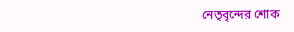নেতৃবৃন্দের শোক